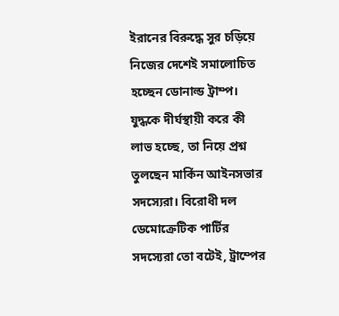ইরানের বিরুদ্ধে সুর চড়িয়ে নিজের দেশেই সমালোচিত হচ্ছেন ডোনাল্ড ট্রাম্প। যুদ্ধকে দীর্ঘস্থায়ী করে কী লাভ হচ্ছে, তা নিয়ে প্রশ্ন তুলছেন মার্কিন আইনসভার সদস্যেরা। বিরোধী দল ডেমোক্রেটিক পার্টির সদস্যেরা তো বটেই, ট্রাম্পের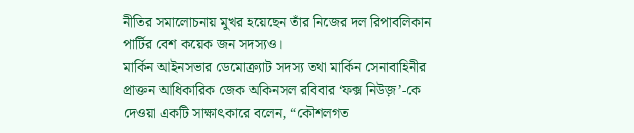নীতির সমালোচনায় মুখর হয়েছেন তাঁর নিজের দল রিপাবলিকান পার্টির বেশ কয়েক জন সদস্যও।
মার্কিন আইনসভার ডেমোক্র্যাট সদস্য তথা মার্কিন সেনাবাহিনীর প্রাক্তন আধিকারিক জেক অকিনসল রবিবার ‘ফক্স নিউজ়’-কে দেওয়া একটি সাক্ষাৎকারে বলেন, “কৌশলগত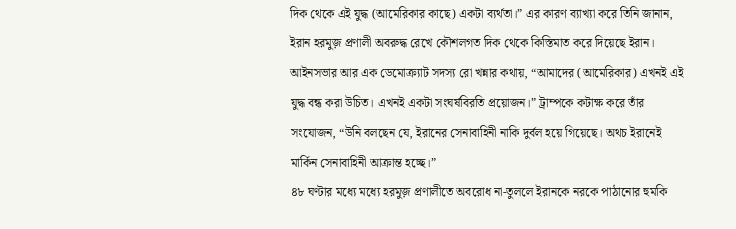দিক থেকে এই যুদ্ধ (আমেরিকার কাছে) একটা ব্যর্থতা।” এর কারণ ব্যাখ্যা করে তিনি জানান, ইরান হরমুজ় প্রণালী অবরুদ্ধ রেখে কৌশলগত দিক থেকে কিস্তিমাত করে দিয়েছে ইরান। আইনসভার আর এক ডেমোক্র্যাট সদস্য রো খন্নার কথায়, “আমাদের (আমেরিকার) এখনই এই যুদ্ধ বন্ধ করা উচিত। এখনই একটা সংঘর্ষবিরতি প্রয়োজন।” ট্রাম্পকে কটাক্ষ করে তাঁর সংযোজন, “উনি বলছেন যে, ইরানের সেনাবাহিনী নাকি দুর্বল হয়ে গিয়েছে। অথচ ইরানেই মার্কিন সেনাবাহিনী আক্রান্ত হচ্ছে।”
৪৮ ঘণ্টার মধ্যে মধ্যে হরমুজ় প্রণালীতে অবরোধ না-তুললে ইরানকে নরকে পাঠানোর হুমকি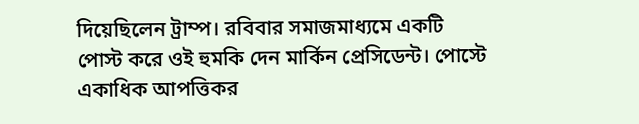দিয়েছিলেন ট্রাম্প। রবিবার সমাজমাধ্যমে একটি পোস্ট করে ওই হুমকি দেন মার্কিন প্রেসিডেন্ট। পোস্টে একাধিক আপত্তিকর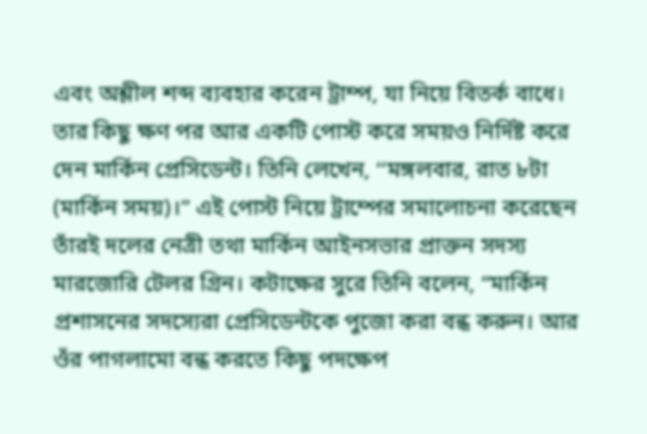এবং অশ্লীল শব্দ ব্যবহার করেন ট্রাম্প, যা নিয়ে বিতর্ক বাধে। তার কিছু ক্ষণ পর আর একটি পোস্ট করে সময়ও নির্দিষ্ট করে দেন মার্কিন প্রেসিডেন্ট। তিনি লেখেন, ‘‘মঙ্গলবার, রাত ৮টা (মার্কিন সময়)।” এই পোস্ট নিয়ে ট্রাম্পের সমালোচনা করেছেন তাঁরই দলের নেত্রী তথা মার্কিন আইনসভার প্রাক্তন সদস্য মারজোরি টেলর গ্রিন। কটাক্ষের সুরে তিনি বলেন, “মার্কিন প্রশাসনের সদস্যেরা প্রেসিডেন্টকে পুজো করা বন্ধ করুন। আর ওঁর পাগলামো বন্ধ করতে কিছু পদক্ষেপ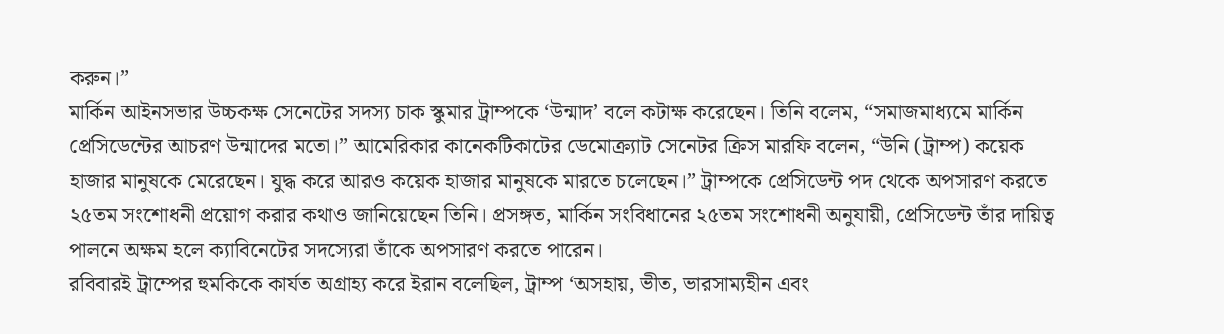করুন।”
মার্কিন আইনসভার উচ্চকক্ষ সেনেটের সদস্য চাক স্কুমার ট্রাম্পকে ‘উন্মাদ’ বলে কটাক্ষ করেছেন। তিনি বলেম, “সমাজমাধ্যমে মার্কিন প্রেসিডেন্টের আচরণ উন্মাদের মতো।” আমেরিকার কানেকটিকাটের ডেমোক্র্যাট সেনেটর ক্রিস মারফি বলেন, “উনি (ট্রাম্প) কয়েক হাজার মানুষকে মেরেছেন। যুদ্ধ করে আরও কয়েক হাজার মানুষকে মারতে চলেছেন।” ট্রাম্পকে প্রেসিডেন্ট পদ থেকে অপসারণ করতে ২৫তম সংশোধনী প্রয়োগ করার কথাও জানিয়েছেন তিনি। প্রসঙ্গত, মার্কিন সংবিধানের ২৫তম সংশোধনী অনুযায়ী, প্রেসিডেন্ট তাঁর দায়িত্ব পালনে অক্ষম হলে ক্যাবিনেটের সদস্যেরা তাঁকে অপসারণ করতে পারেন।
রবিবারই ট্রাম্পের হুমকিকে কার্যত অগ্রাহ্য করে ইরান বলেছিল, ট্রাম্প ‘অসহায়, ভীত, ভারসাম্যহীন এবং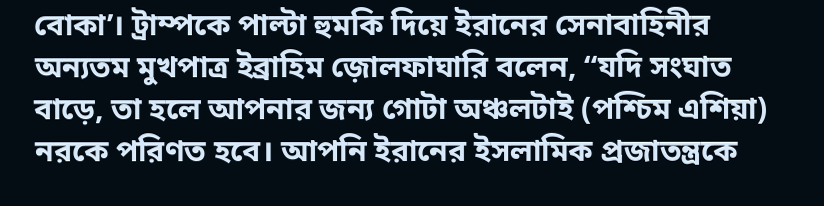বোকা’। ট্রাম্পকে পাল্টা হুমকি দিয়ে ইরানের সেনাবাহিনীর অন্যতম মুখপাত্র ইব্রাহিম জ়োলফাঘারি বলেন, “যদি সংঘাত বাড়ে, তা হলে আপনার জন্য গোটা অঞ্চলটাই (পশ্চিম এশিয়া) নরকে পরিণত হবে। আপনি ইরানের ইসলামিক প্রজাতন্ত্রকে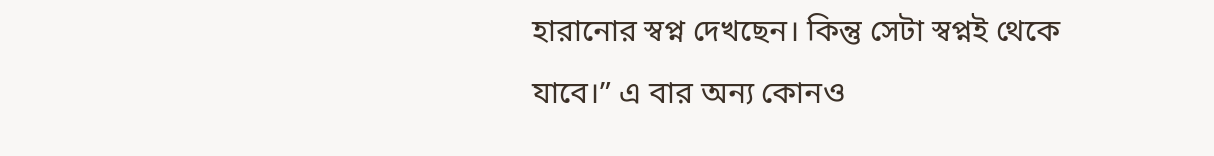হারানোর স্বপ্ন দেখছেন। কিন্তু সেটা স্বপ্নই থেকে যাবে।” এ বার অন্য কোনও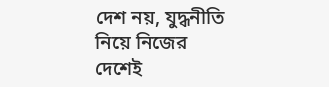দেশ নয়, যুদ্ধনীতি নিয়ে নিজের দেশেই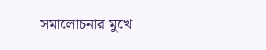সমালোচনার মুখে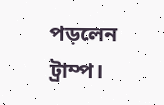পড়লেন ট্রাম্প।